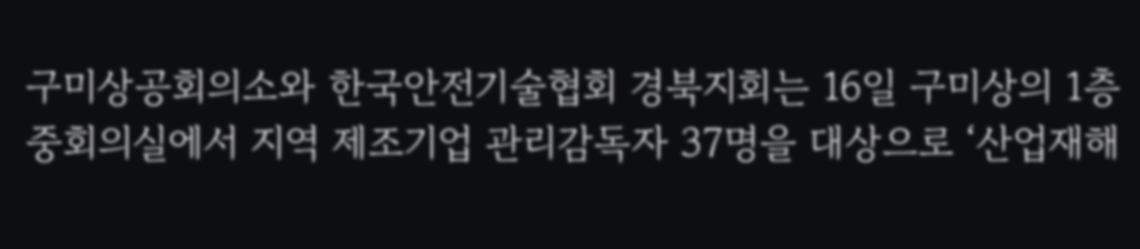구미상공회의소와 한국안전기술협회 경북지회는 16일 구미상의 1층 중회의실에서 지역 제조기업 관리감독자 37명을 대상으로 ‘산업재해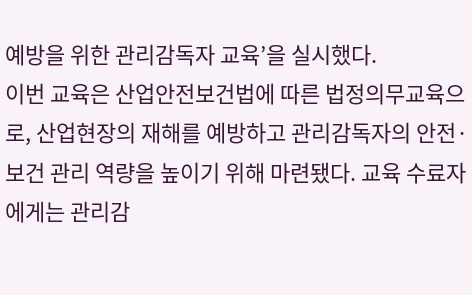예방을 위한 관리감독자 교육’을 실시했다.
이번 교육은 산업안전보건법에 따른 법정의무교육으로, 산업현장의 재해를 예방하고 관리감독자의 안전·보건 관리 역량을 높이기 위해 마련됐다. 교육 수료자에게는 관리감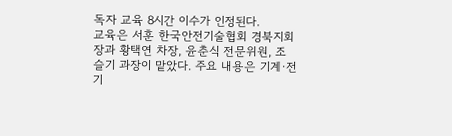독자 교육 8시간 이수가 인정된다.
교육은 서훈 한국안전기술협회 경북지회장과 황택연 차장, 윤춘식 전문위원, 조슬기 과장이 맡았다. 주요 내용은 기계·전기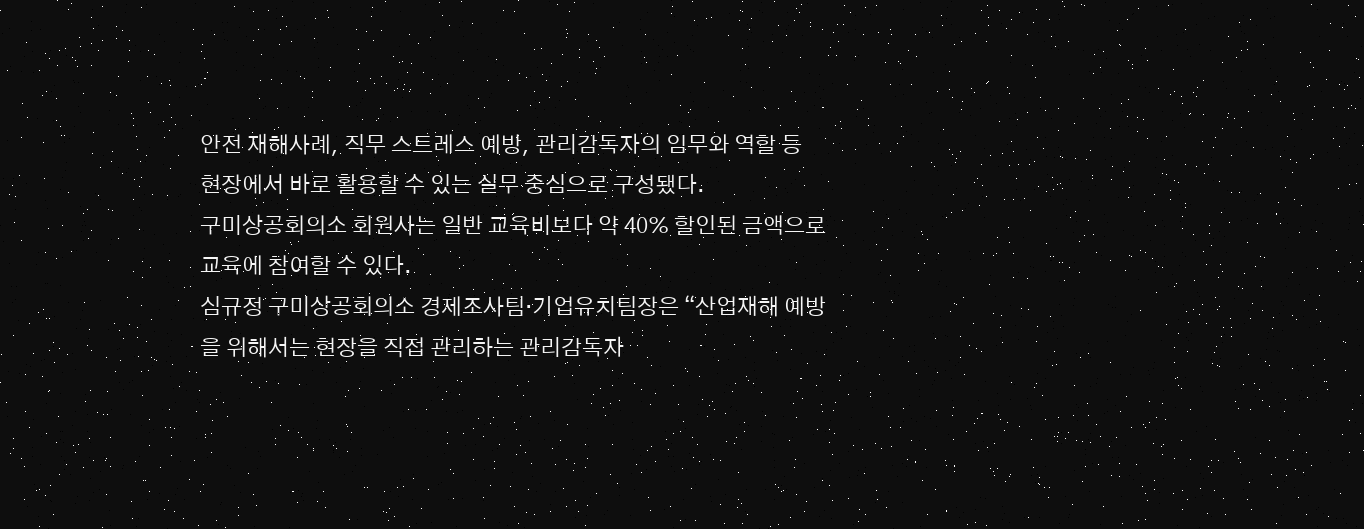안전 재해사례, 직무 스트레스 예방, 관리감독자의 임무와 역할 등 현장에서 바로 활용할 수 있는 실무 중심으로 구성됐다.
구미상공회의소 회원사는 일반 교육비보다 약 40% 할인된 금액으로 교육에 참여할 수 있다.
심규정 구미상공회의소 경제조사팀·기업유치팀장은 “산업재해 예방을 위해서는 현장을 직접 관리하는 관리감독자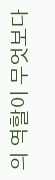의 역할이 무엇보다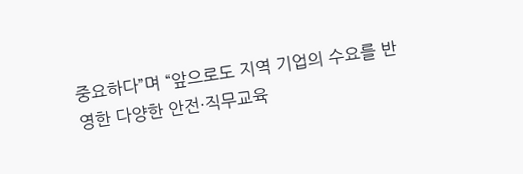중요하다”며 “앞으로도 지역 기업의 수요를 반영한 다양한 안전·직무교육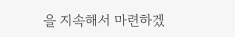을 지속해서 마련하겠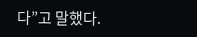다”고 말했다.